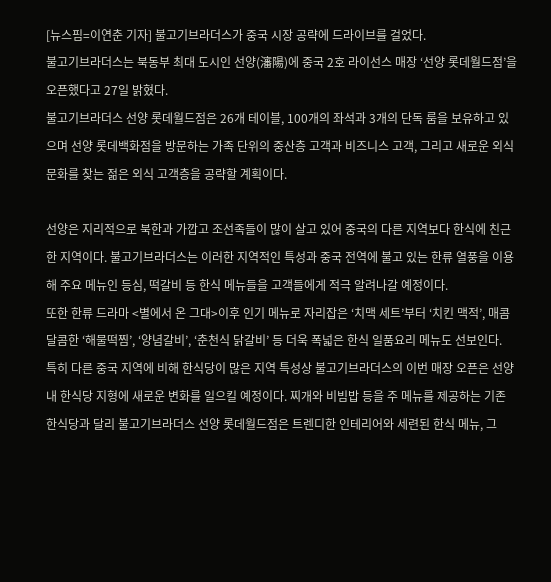[뉴스핌=이연춘 기자] 불고기브라더스가 중국 시장 공략에 드라이브를 걸었다.
불고기브라더스는 북동부 최대 도시인 선양(瀋陽)에 중국 2호 라이선스 매장 ‘선양 롯데월드점’을 오픈했다고 27일 밝혔다.
불고기브라더스 선양 롯데월드점은 26개 테이블, 100개의 좌석과 3개의 단독 룸을 보유하고 있으며 선양 롯데백화점을 방문하는 가족 단위의 중산층 고객과 비즈니스 고객, 그리고 새로운 외식 문화를 찾는 젊은 외식 고객층을 공략할 계획이다.

선양은 지리적으로 북한과 가깝고 조선족들이 많이 살고 있어 중국의 다른 지역보다 한식에 친근한 지역이다. 불고기브라더스는 이러한 지역적인 특성과 중국 전역에 불고 있는 한류 열풍을 이용해 주요 메뉴인 등심, 떡갈비 등 한식 메뉴들을 고객들에게 적극 알려나갈 예정이다.
또한 한류 드라마 <별에서 온 그대>이후 인기 메뉴로 자리잡은 ‘치맥 세트’부터 ‘치킨 맥적’, 매콤달콤한 ‘해물떡찜’, ‘양념갈비’, ‘춘천식 닭갈비’ 등 더욱 폭넓은 한식 일품요리 메뉴도 선보인다.
특히 다른 중국 지역에 비해 한식당이 많은 지역 특성상 불고기브라더스의 이번 매장 오픈은 선양 내 한식당 지형에 새로운 변화를 일으킬 예정이다. 찌개와 비빔밥 등을 주 메뉴를 제공하는 기존 한식당과 달리 불고기브라더스 선양 롯데월드점은 트렌디한 인테리어와 세련된 한식 메뉴, 그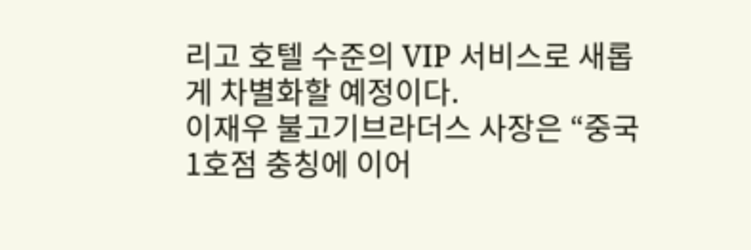리고 호텔 수준의 VIP 서비스로 새롭게 차별화할 예정이다.
이재우 불고기브라더스 사장은 “중국 1호점 충칭에 이어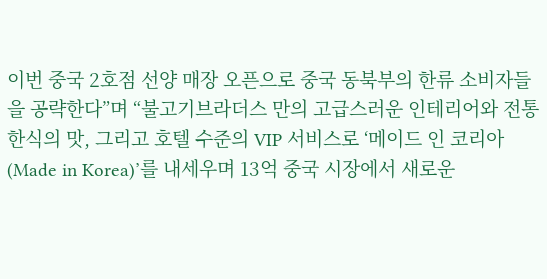이번 중국 2호점 선양 매장 오픈으로 중국 동북부의 한류 소비자들을 공략한다”며 “불고기브라더스 만의 고급스러운 인테리어와 전통 한식의 맛, 그리고 호텔 수준의 VIP 서비스로 ‘메이드 인 코리아(Made in Korea)’를 내세우며 13억 중국 시장에서 새로운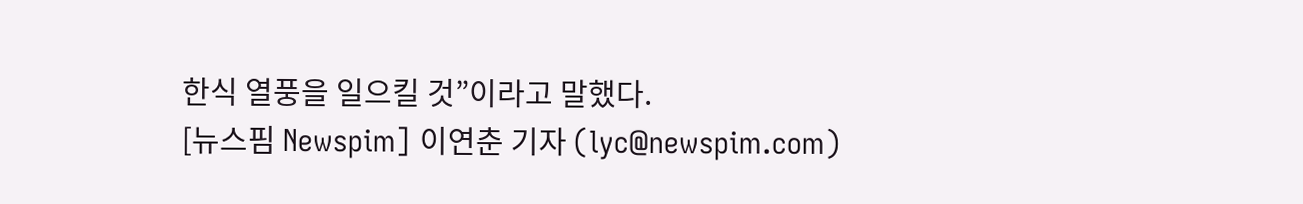한식 열풍을 일으킬 것”이라고 말했다.
[뉴스핌 Newspim] 이연춘 기자 (lyc@newspim.com)